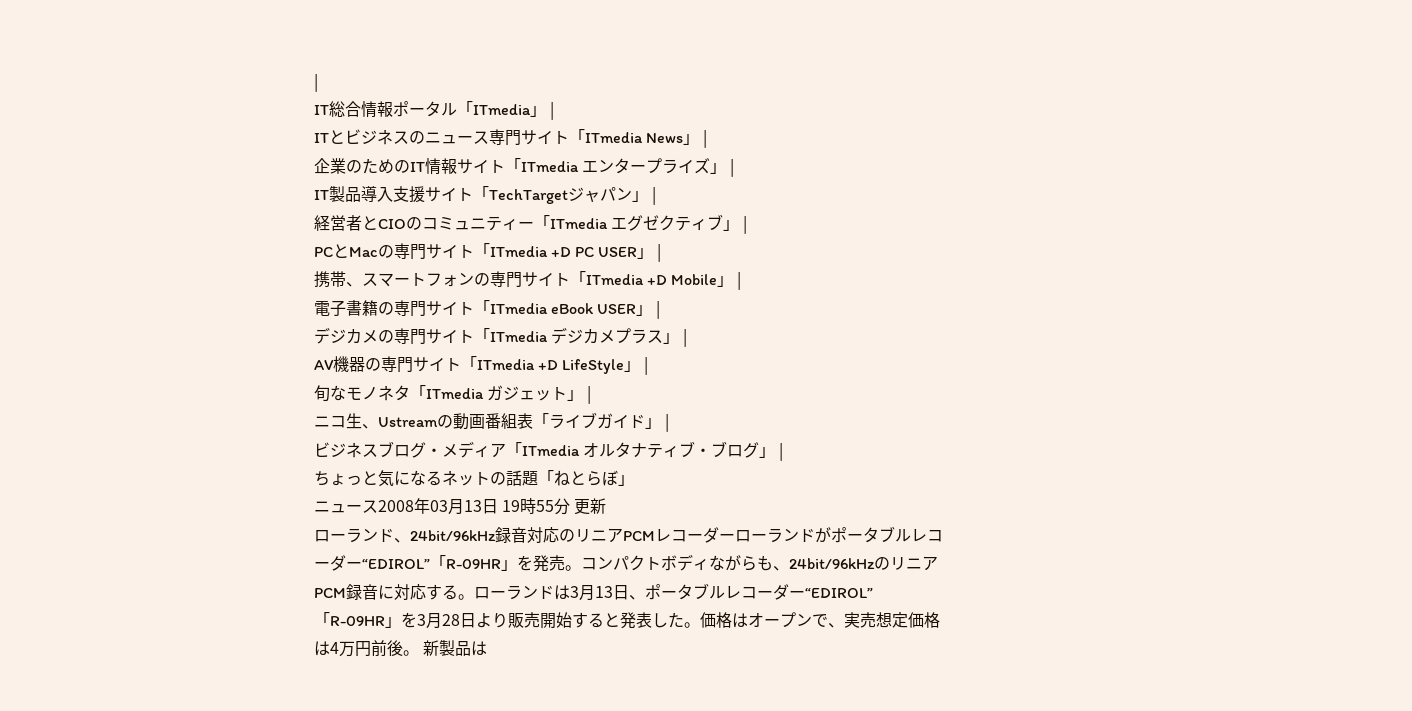|
IT総合情報ポータル「ITmedia」 |
ITとビジネスのニュース専門サイト「ITmedia News」 |
企業のためのIT情報サイト「ITmedia エンタープライズ」 |
IT製品導入支援サイト「TechTargetジャパン」 |
経営者とCIOのコミュニティー「ITmedia エグゼクティブ」 |
PCとMacの専門サイト「ITmedia +D PC USER」 |
携帯、スマートフォンの専門サイト「ITmedia +D Mobile」 |
電子書籍の専門サイト「ITmedia eBook USER」 |
デジカメの専門サイト「ITmedia デジカメプラス」 |
AV機器の専門サイト「ITmedia +D LifeStyle」 |
旬なモノネタ「ITmedia ガジェット」 |
ニコ生、Ustreamの動画番組表「ライブガイド」 |
ビジネスブログ・メディア「ITmedia オルタナティブ・ブログ」 |
ちょっと気になるネットの話題「ねとらぼ」
ニュース2008年03月13日 19時55分 更新
ローランド、24bit/96kHz録音対応のリニアPCMレコーダーローランドがポータブルレコーダー“EDIROL”「R-09HR」を発売。コンパクトボディながらも、24bit/96kHzのリニアPCM録音に対応する。ローランドは3月13日、ポータブルレコーダー“EDIROL”「R-09HR」を3月28日より販売開始すると発表した。価格はオープンで、実売想定価格は4万円前後。 新製品は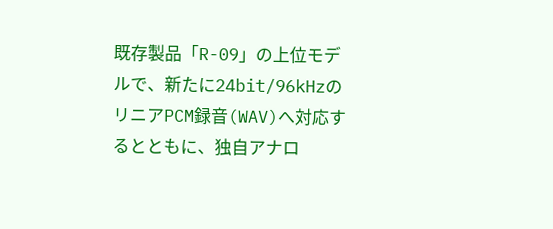既存製品「R-09」の上位モデルで、新たに24bit/96kHzのリニアPCM録音(WAV)へ対応するとともに、独自アナロ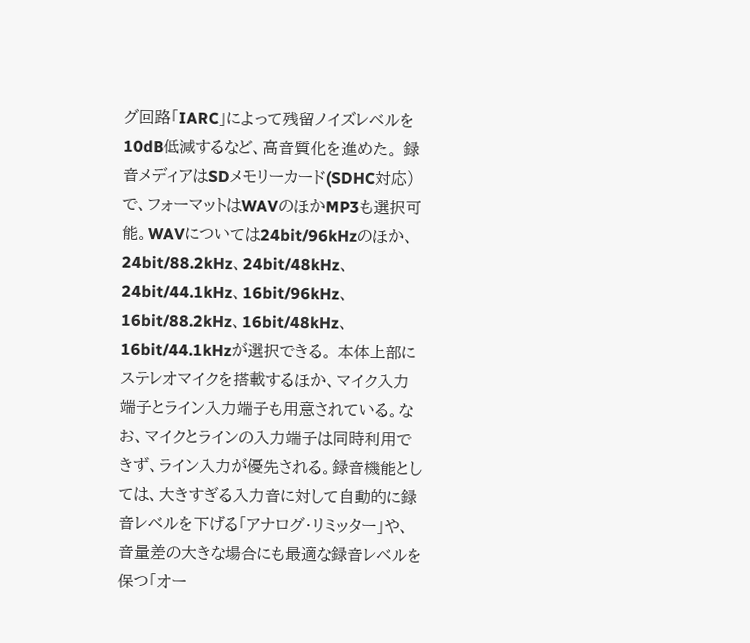グ回路「IARC」によって残留ノイズレベルを10dB低減するなど、高音質化を進めた。 録音メディアはSDメモリーカード(SDHC対応)で、フォーマットはWAVのほかMP3も選択可能。WAVについては24bit/96kHzのほか、24bit/88.2kHz、24bit/48kHz、24bit/44.1kHz、16bit/96kHz、16bit/88.2kHz、16bit/48kHz、16bit/44.1kHzが選択できる。 本体上部にステレオマイクを搭載するほか、マイク入力端子とライン入力端子も用意されている。なお、マイクとラインの入力端子は同時利用できず、ライン入力が優先される。録音機能としては、大きすぎる入力音に対して自動的に録音レベルを下げる「アナログ・リミッター」や、音量差の大きな場合にも最適な録音レベルを保つ「オー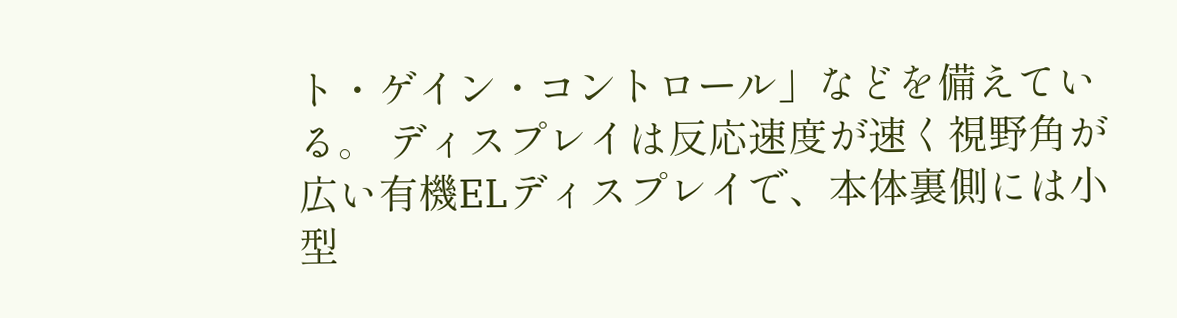ト・ゲイン・コントロール」などを備えている。 ディスプレイは反応速度が速く視野角が広い有機ELディスプレイで、本体裏側には小型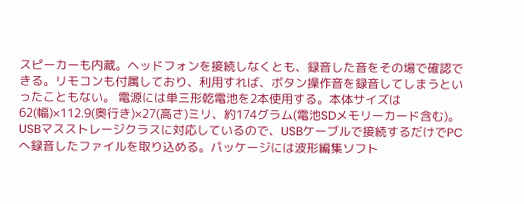スピーカーも内蔵。ヘッドフォンを接続しなくとも、録音した音をその場で確認できる。リモコンも付属しており、利用すれば、ボタン操作音を録音してしまうといったこともない。 電源には単三形乾電池を2本使用する。本体サイズは62(幅)×112.9(奥行き)×27(高さ)ミリ、約174グラム(電池SDメモリーカード含む)。USBマスストレージクラスに対応しているので、USBケーブルで接続するだけでPCへ録音したファイルを取り込める。パッケージには波形編集ソフト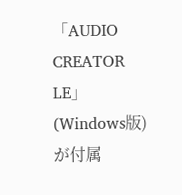「AUDIO CREATOR LE」(Windows版)が付属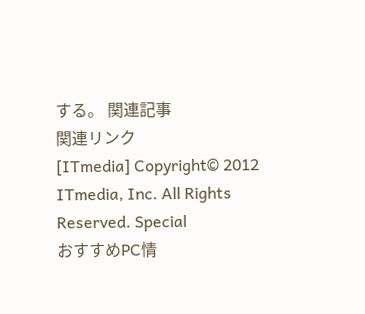する。 関連記事
関連リンク
[ITmedia] Copyright© 2012 ITmedia, Inc. All Rights Reserved. Special
おすすめPC情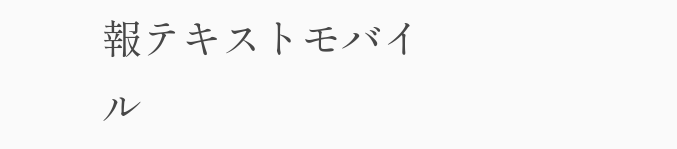報テキストモバイル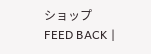ショップ
FEED BACK |